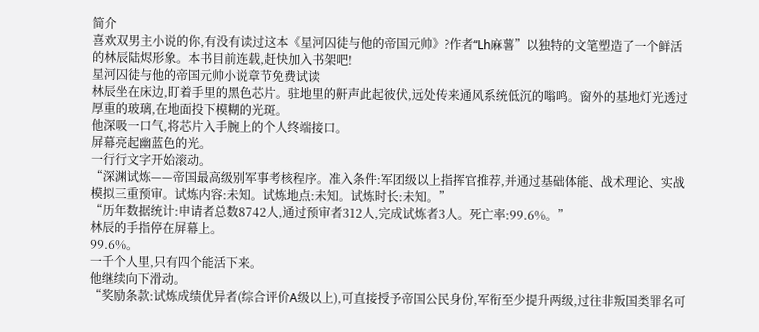简介
喜欢双男主小说的你,有没有读过这本《星河囚徒与他的帝国元帅》?作者“Lh麻薯”以独特的文笔塑造了一个鲜活的林辰陆烬形象。本书目前连载,赶快加入书架吧!
星河囚徒与他的帝国元帅小说章节免费试读
林辰坐在床边,盯着手里的黑色芯片。驻地里的鼾声此起彼伏,远处传来通风系统低沉的嗡鸣。窗外的基地灯光透过厚重的玻璃,在地面投下模糊的光斑。
他深吸一口气,将芯片入手腕上的个人终端接口。
屏幕亮起幽蓝色的光。
一行行文字开始滚动。
“深渊试炼——帝国最高级别军事考核程序。准入条件:军团级以上指挥官推荐,并通过基础体能、战术理论、实战模拟三重预审。试炼内容:未知。试炼地点:未知。试炼时长:未知。”
“历年数据统计:申请者总数8742人,通过预审者312人,完成试炼者3人。死亡率:99.6%。”
林辰的手指停在屏幕上。
99.6%。
一千个人里,只有四个能活下来。
他继续向下滑动。
“奖励条款:试炼成绩优异者(综合评价A级以上),可直接授予帝国公民身份,军衔至少提升两级,过往非叛国类罪名可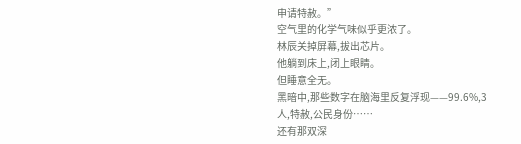申请特赦。”
空气里的化学气味似乎更浓了。
林辰关掉屏幕,拔出芯片。
他躺到床上,闭上眼睛。
但睡意全无。
黑暗中,那些数字在脑海里反复浮现——99.6%,3人,特赦,公民身份……
还有那双深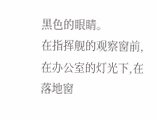黑色的眼睛。
在指挥舰的观察窗前,在办公室的灯光下,在落地窗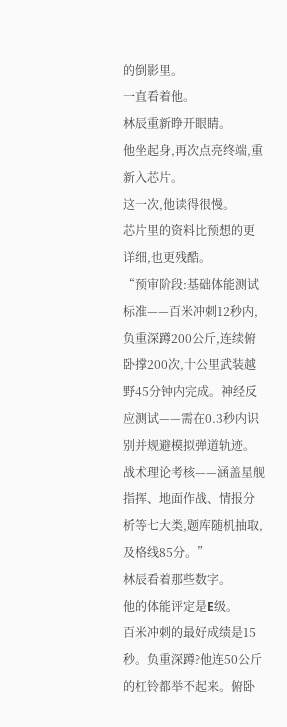的倒影里。
一直看着他。
林辰重新睁开眼睛。
他坐起身,再次点亮终端,重新入芯片。
这一次,他读得很慢。
芯片里的资料比预想的更详细,也更残酷。
“预审阶段:基础体能测试标准——百米冲刺12秒内,负重深蹲200公斤,连续俯卧撑200次,十公里武装越野45分钟内完成。神经反应测试——需在0.3秒内识别并规避模拟弹道轨迹。战术理论考核——涵盖星舰指挥、地面作战、情报分析等七大类,题库随机抽取,及格线85分。”
林辰看着那些数字。
他的体能评定是E级。
百米冲刺的最好成绩是15秒。负重深蹲?他连50公斤的杠铃都举不起来。俯卧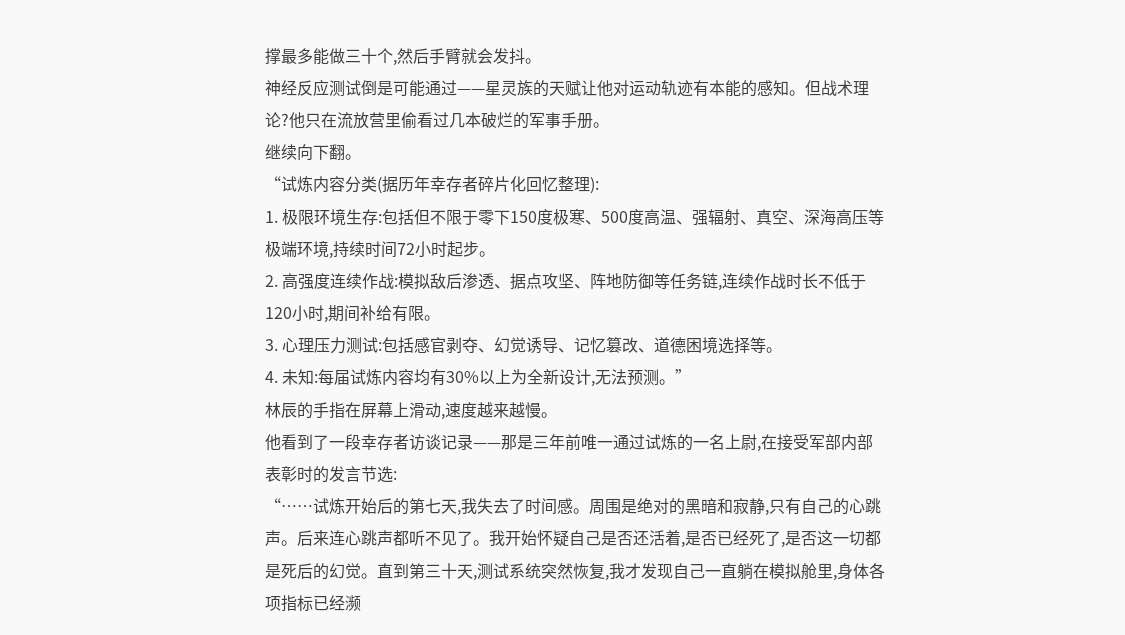撑最多能做三十个,然后手臂就会发抖。
神经反应测试倒是可能通过——星灵族的天赋让他对运动轨迹有本能的感知。但战术理论?他只在流放营里偷看过几本破烂的军事手册。
继续向下翻。
“试炼内容分类(据历年幸存者碎片化回忆整理):
1. 极限环境生存:包括但不限于零下150度极寒、500度高温、强辐射、真空、深海高压等极端环境,持续时间72小时起步。
2. 高强度连续作战:模拟敌后渗透、据点攻坚、阵地防御等任务链,连续作战时长不低于120小时,期间补给有限。
3. 心理压力测试:包括感官剥夺、幻觉诱导、记忆篡改、道德困境选择等。
4. 未知:每届试炼内容均有30%以上为全新设计,无法预测。”
林辰的手指在屏幕上滑动,速度越来越慢。
他看到了一段幸存者访谈记录——那是三年前唯一通过试炼的一名上尉,在接受军部内部表彰时的发言节选:
“……试炼开始后的第七天,我失去了时间感。周围是绝对的黑暗和寂静,只有自己的心跳声。后来连心跳声都听不见了。我开始怀疑自己是否还活着,是否已经死了,是否这一切都是死后的幻觉。直到第三十天,测试系统突然恢复,我才发现自己一直躺在模拟舱里,身体各项指标已经濒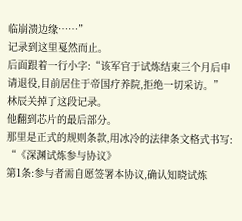临崩溃边缘……”
记录到这里戛然而止。
后面跟着一行小字:“该军官于试炼结束三个月后申请退役,目前居住于帝国疗养院,拒绝一切采访。”
林辰关掉了这段记录。
他翻到芯片的最后部分。
那里是正式的规则条款,用冰冷的法律条文格式书写:
“《深渊试炼参与协议》
第1条:参与者需自愿签署本协议,确认知晓试炼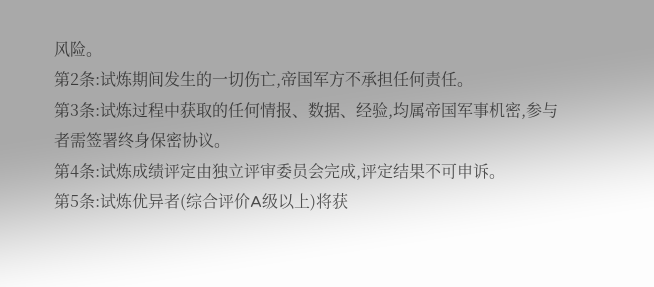风险。
第2条:试炼期间发生的一切伤亡,帝国军方不承担任何责任。
第3条:试炼过程中获取的任何情报、数据、经验,均属帝国军事机密,参与者需签署终身保密协议。
第4条:试炼成绩评定由独立评审委员会完成,评定结果不可申诉。
第5条:试炼优异者(综合评价A级以上)将获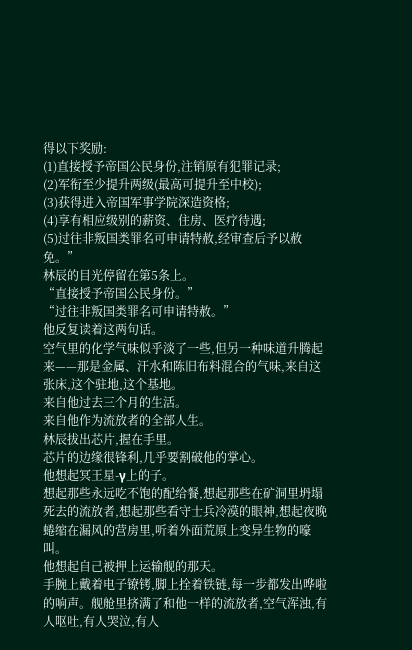得以下奖励:
(1)直接授予帝国公民身份,注销原有犯罪记录;
(2)军衔至少提升两级(最高可提升至中校);
(3)获得进入帝国军事学院深造资格;
(4)享有相应级别的薪资、住房、医疗待遇;
(5)过往非叛国类罪名可申请特赦,经审查后予以赦免。”
林辰的目光停留在第5条上。
“直接授予帝国公民身份。”
“过往非叛国类罪名可申请特赦。”
他反复读着这两句话。
空气里的化学气味似乎淡了一些,但另一种味道升腾起来——那是金属、汗水和陈旧布料混合的气味,来自这张床,这个驻地,这个基地。
来自他过去三个月的生活。
来自他作为流放者的全部人生。
林辰拔出芯片,握在手里。
芯片的边缘很锋利,几乎要割破他的掌心。
他想起冥王星-γ上的子。
想起那些永远吃不饱的配给餐,想起那些在矿洞里坍塌死去的流放者,想起那些看守士兵冷漠的眼神,想起夜晚蜷缩在漏风的营房里,听着外面荒原上变异生物的嚎叫。
他想起自己被押上运输舰的那天。
手腕上戴着电子镣铐,脚上拴着铁链,每一步都发出哗啦的响声。舰舱里挤满了和他一样的流放者,空气浑浊,有人呕吐,有人哭泣,有人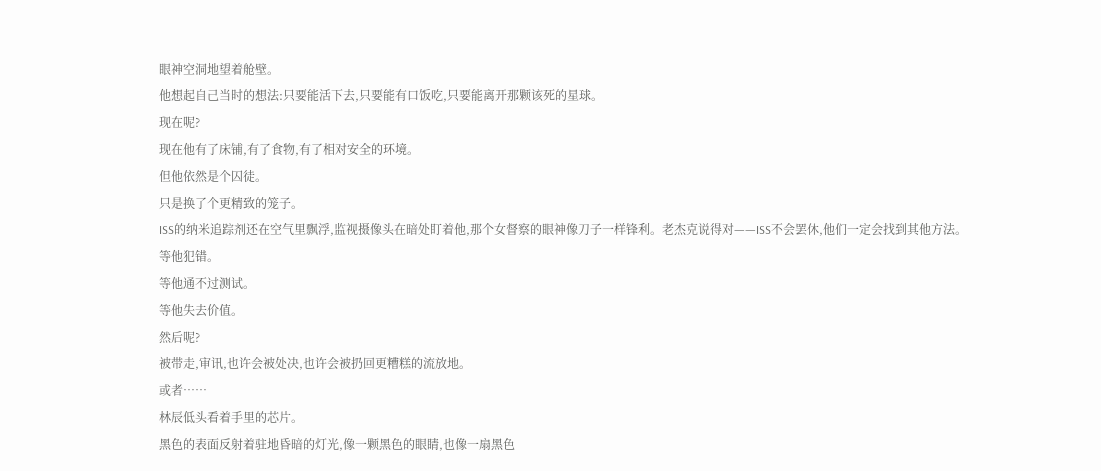眼神空洞地望着舱壁。
他想起自己当时的想法:只要能活下去,只要能有口饭吃,只要能离开那颗该死的星球。
现在呢?
现在他有了床铺,有了食物,有了相对安全的环境。
但他依然是个囚徒。
只是换了个更精致的笼子。
ISS的纳米追踪剂还在空气里飘浮,监视摄像头在暗处盯着他,那个女督察的眼神像刀子一样锋利。老杰克说得对——ISS不会罢休,他们一定会找到其他方法。
等他犯错。
等他通不过测试。
等他失去价值。
然后呢?
被带走,审讯,也许会被处决,也许会被扔回更糟糕的流放地。
或者……
林辰低头看着手里的芯片。
黑色的表面反射着驻地昏暗的灯光,像一颗黑色的眼睛,也像一扇黑色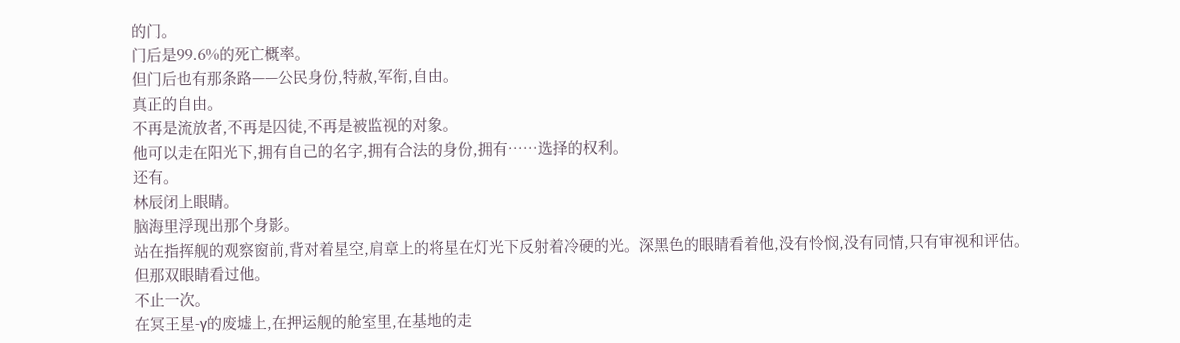的门。
门后是99.6%的死亡概率。
但门后也有那条路——公民身份,特赦,军衔,自由。
真正的自由。
不再是流放者,不再是囚徒,不再是被监视的对象。
他可以走在阳光下,拥有自己的名字,拥有合法的身份,拥有……选择的权利。
还有。
林辰闭上眼睛。
脑海里浮现出那个身影。
站在指挥舰的观察窗前,背对着星空,肩章上的将星在灯光下反射着冷硬的光。深黑色的眼睛看着他,没有怜悯,没有同情,只有审视和评估。
但那双眼睛看过他。
不止一次。
在冥王星-γ的废墟上,在押运舰的舱室里,在基地的走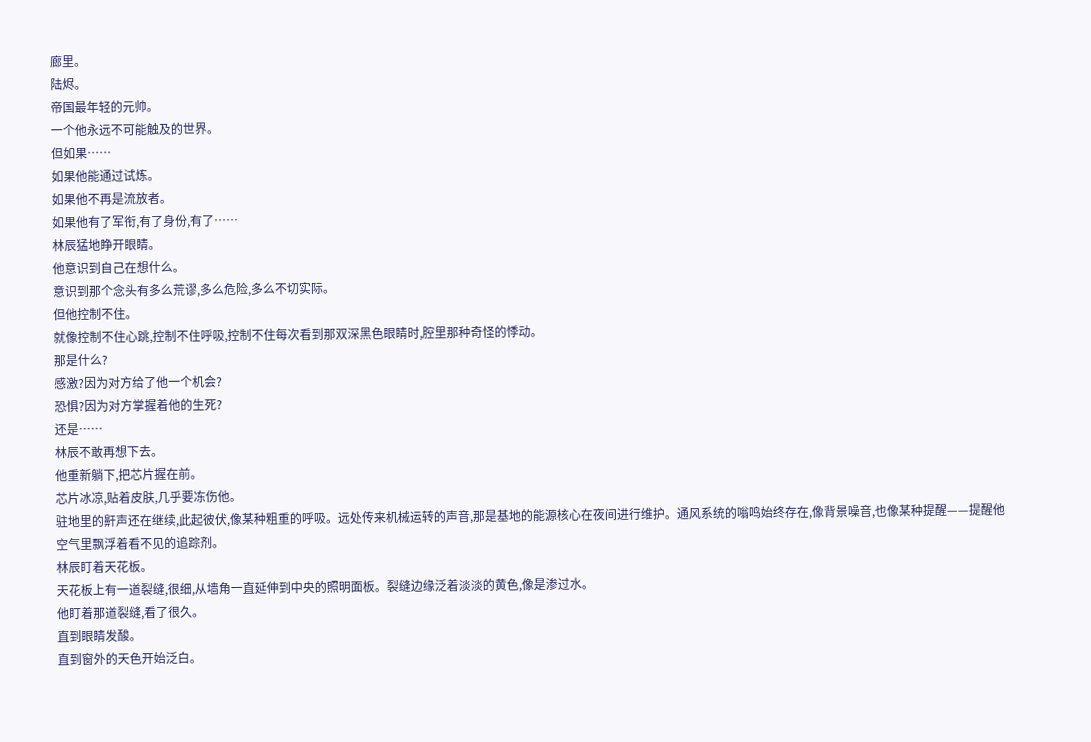廊里。
陆烬。
帝国最年轻的元帅。
一个他永远不可能触及的世界。
但如果……
如果他能通过试炼。
如果他不再是流放者。
如果他有了军衔,有了身份,有了……
林辰猛地睁开眼睛。
他意识到自己在想什么。
意识到那个念头有多么荒谬,多么危险,多么不切实际。
但他控制不住。
就像控制不住心跳,控制不住呼吸,控制不住每次看到那双深黑色眼睛时,腔里那种奇怪的悸动。
那是什么?
感激?因为对方给了他一个机会?
恐惧?因为对方掌握着他的生死?
还是……
林辰不敢再想下去。
他重新躺下,把芯片握在前。
芯片冰凉,贴着皮肤,几乎要冻伤他。
驻地里的鼾声还在继续,此起彼伏,像某种粗重的呼吸。远处传来机械运转的声音,那是基地的能源核心在夜间进行维护。通风系统的嗡鸣始终存在,像背景噪音,也像某种提醒——提醒他空气里飘浮着看不见的追踪剂。
林辰盯着天花板。
天花板上有一道裂缝,很细,从墙角一直延伸到中央的照明面板。裂缝边缘泛着淡淡的黄色,像是渗过水。
他盯着那道裂缝,看了很久。
直到眼睛发酸。
直到窗外的天色开始泛白。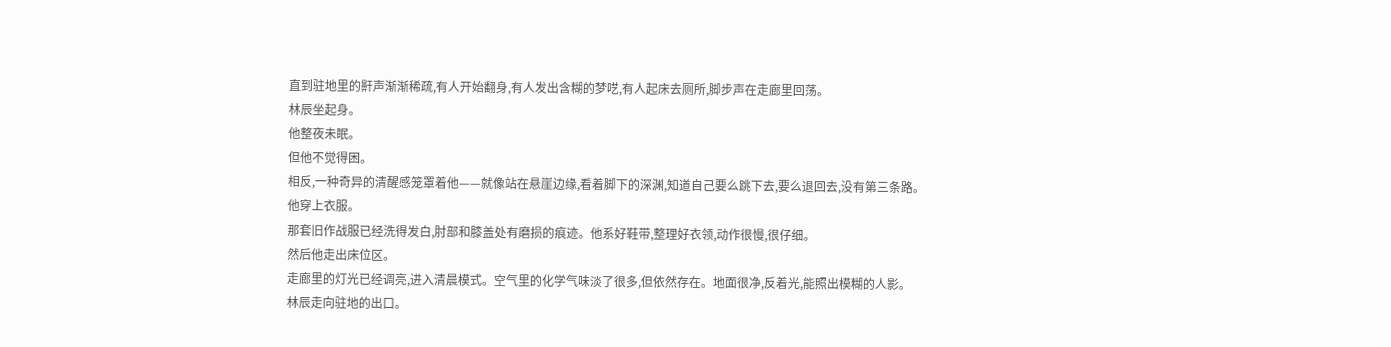直到驻地里的鼾声渐渐稀疏,有人开始翻身,有人发出含糊的梦呓,有人起床去厕所,脚步声在走廊里回荡。
林辰坐起身。
他整夜未眠。
但他不觉得困。
相反,一种奇异的清醒感笼罩着他——就像站在悬崖边缘,看着脚下的深渊,知道自己要么跳下去,要么退回去,没有第三条路。
他穿上衣服。
那套旧作战服已经洗得发白,肘部和膝盖处有磨损的痕迹。他系好鞋带,整理好衣领,动作很慢,很仔细。
然后他走出床位区。
走廊里的灯光已经调亮,进入清晨模式。空气里的化学气味淡了很多,但依然存在。地面很净,反着光,能照出模糊的人影。
林辰走向驻地的出口。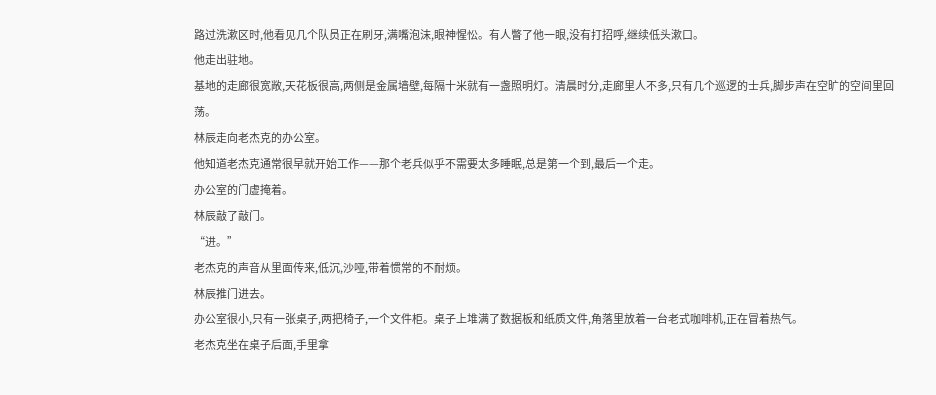路过洗漱区时,他看见几个队员正在刷牙,满嘴泡沫,眼神惺忪。有人瞥了他一眼,没有打招呼,继续低头漱口。
他走出驻地。
基地的走廊很宽敞,天花板很高,两侧是金属墙壁,每隔十米就有一盏照明灯。清晨时分,走廊里人不多,只有几个巡逻的士兵,脚步声在空旷的空间里回荡。
林辰走向老杰克的办公室。
他知道老杰克通常很早就开始工作——那个老兵似乎不需要太多睡眠,总是第一个到,最后一个走。
办公室的门虚掩着。
林辰敲了敲门。
“进。”
老杰克的声音从里面传来,低沉,沙哑,带着惯常的不耐烦。
林辰推门进去。
办公室很小,只有一张桌子,两把椅子,一个文件柜。桌子上堆满了数据板和纸质文件,角落里放着一台老式咖啡机,正在冒着热气。
老杰克坐在桌子后面,手里拿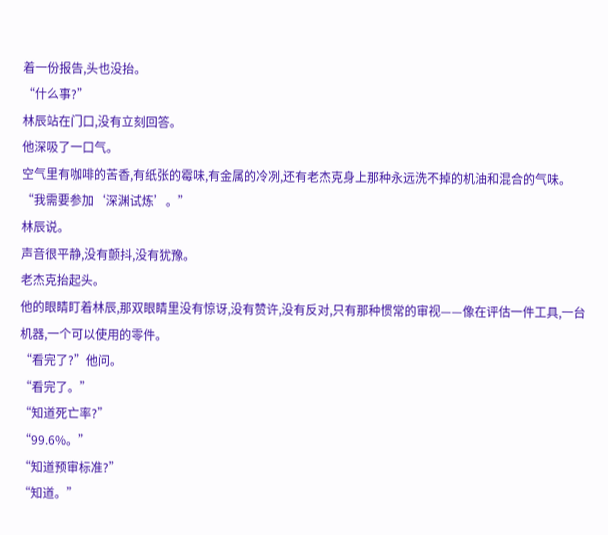着一份报告,头也没抬。
“什么事?”
林辰站在门口,没有立刻回答。
他深吸了一口气。
空气里有咖啡的苦香,有纸张的霉味,有金属的冷冽,还有老杰克身上那种永远洗不掉的机油和混合的气味。
“我需要参加‘深渊试炼’。”
林辰说。
声音很平静,没有颤抖,没有犹豫。
老杰克抬起头。
他的眼睛盯着林辰,那双眼睛里没有惊讶,没有赞许,没有反对,只有那种惯常的审视——像在评估一件工具,一台机器,一个可以使用的零件。
“看完了?”他问。
“看完了。”
“知道死亡率?”
“99.6%。”
“知道预审标准?”
“知道。”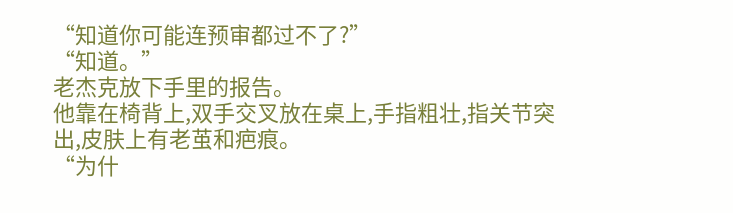“知道你可能连预审都过不了?”
“知道。”
老杰克放下手里的报告。
他靠在椅背上,双手交叉放在桌上,手指粗壮,指关节突出,皮肤上有老茧和疤痕。
“为什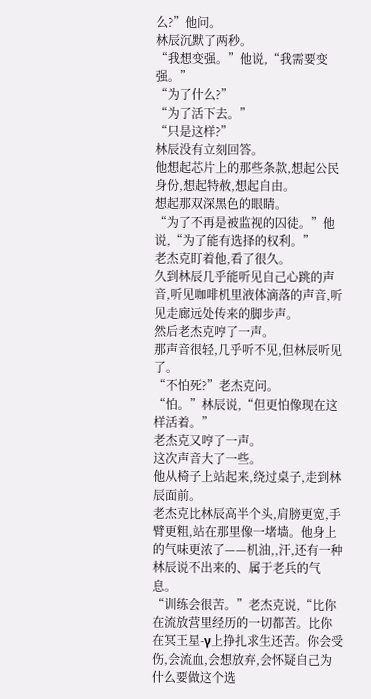么?”他问。
林辰沉默了两秒。
“我想变强。”他说,“我需要变强。”
“为了什么?”
“为了活下去。”
“只是这样?”
林辰没有立刻回答。
他想起芯片上的那些条款,想起公民身份,想起特赦,想起自由。
想起那双深黑色的眼睛。
“为了不再是被监视的囚徒。”他说,“为了能有选择的权利。”
老杰克盯着他,看了很久。
久到林辰几乎能听见自己心跳的声音,听见咖啡机里液体滴落的声音,听见走廊远处传来的脚步声。
然后老杰克哼了一声。
那声音很轻,几乎听不见,但林辰听见了。
“不怕死?”老杰克问。
“怕。”林辰说,“但更怕像现在这样活着。”
老杰克又哼了一声。
这次声音大了一些。
他从椅子上站起来,绕过桌子,走到林辰面前。
老杰克比林辰高半个头,肩膀更宽,手臂更粗,站在那里像一堵墙。他身上的气味更浓了——机油,,汗,还有一种林辰说不出来的、属于老兵的气息。
“训练会很苦。”老杰克说,“比你在流放营里经历的一切都苦。比你在冥王星-γ上挣扎求生还苦。你会受伤,会流血,会想放弃,会怀疑自己为什么要做这个选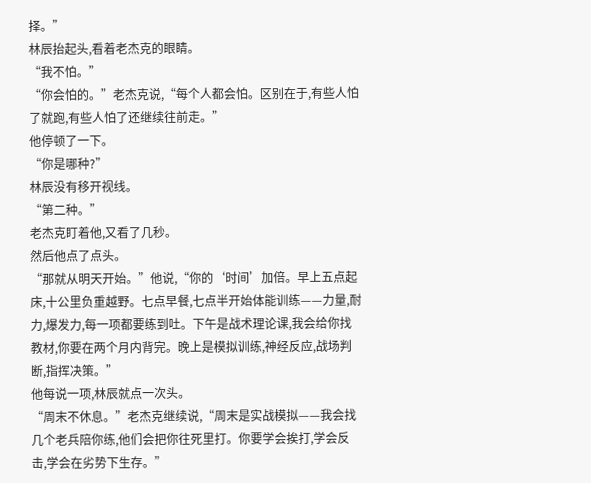择。”
林辰抬起头,看着老杰克的眼睛。
“我不怕。”
“你会怕的。”老杰克说,“每个人都会怕。区别在于,有些人怕了就跑,有些人怕了还继续往前走。”
他停顿了一下。
“你是哪种?”
林辰没有移开视线。
“第二种。”
老杰克盯着他,又看了几秒。
然后他点了点头。
“那就从明天开始。”他说,“你的‘时间’加倍。早上五点起床,十公里负重越野。七点早餐,七点半开始体能训练——力量,耐力,爆发力,每一项都要练到吐。下午是战术理论课,我会给你找教材,你要在两个月内背完。晚上是模拟训练,神经反应,战场判断,指挥决策。”
他每说一项,林辰就点一次头。
“周末不休息。”老杰克继续说,“周末是实战模拟——我会找几个老兵陪你练,他们会把你往死里打。你要学会挨打,学会反击,学会在劣势下生存。”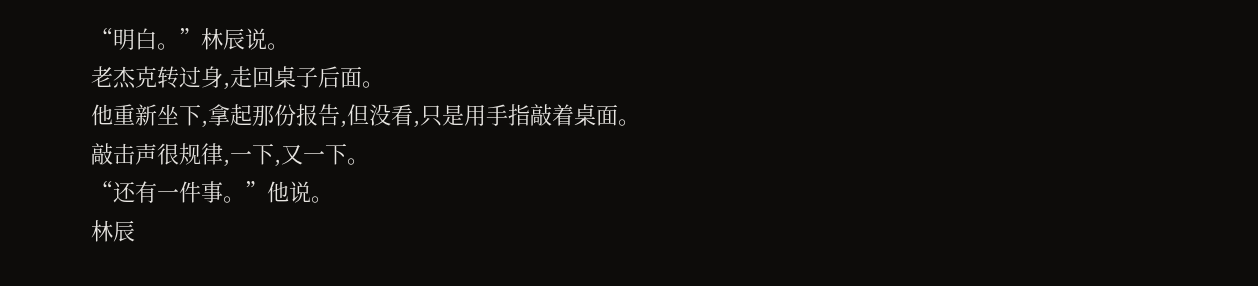“明白。”林辰说。
老杰克转过身,走回桌子后面。
他重新坐下,拿起那份报告,但没看,只是用手指敲着桌面。
敲击声很规律,一下,又一下。
“还有一件事。”他说。
林辰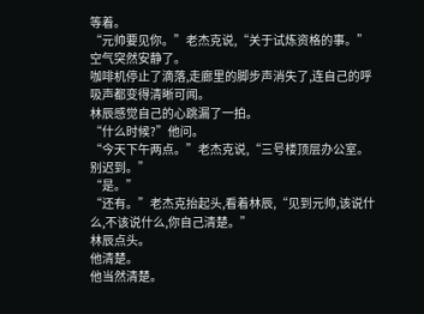等着。
“元帅要见你。”老杰克说,“关于试炼资格的事。”
空气突然安静了。
咖啡机停止了滴落,走廊里的脚步声消失了,连自己的呼吸声都变得清晰可闻。
林辰感觉自己的心跳漏了一拍。
“什么时候?”他问。
“今天下午两点。”老杰克说,“三号楼顶层办公室。别迟到。”
“是。”
“还有。”老杰克抬起头,看着林辰,“见到元帅,该说什么,不该说什么,你自己清楚。”
林辰点头。
他清楚。
他当然清楚。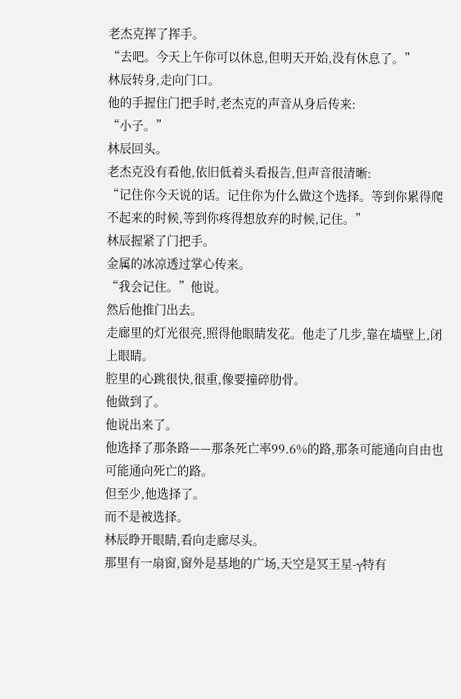老杰克挥了挥手。
“去吧。今天上午你可以休息,但明天开始,没有休息了。”
林辰转身,走向门口。
他的手握住门把手时,老杰克的声音从身后传来:
“小子。”
林辰回头。
老杰克没有看他,依旧低着头看报告,但声音很清晰:
“记住你今天说的话。记住你为什么做这个选择。等到你累得爬不起来的时候,等到你疼得想放弃的时候,记住。”
林辰握紧了门把手。
金属的冰凉透过掌心传来。
“我会记住。”他说。
然后他推门出去。
走廊里的灯光很亮,照得他眼睛发花。他走了几步,靠在墙壁上,闭上眼睛。
腔里的心跳很快,很重,像要撞碎肋骨。
他做到了。
他说出来了。
他选择了那条路——那条死亡率99.6%的路,那条可能通向自由也可能通向死亡的路。
但至少,他选择了。
而不是被选择。
林辰睁开眼睛,看向走廊尽头。
那里有一扇窗,窗外是基地的广场,天空是冥王星-γ特有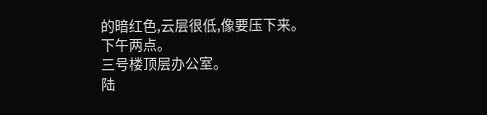的暗红色,云层很低,像要压下来。
下午两点。
三号楼顶层办公室。
陆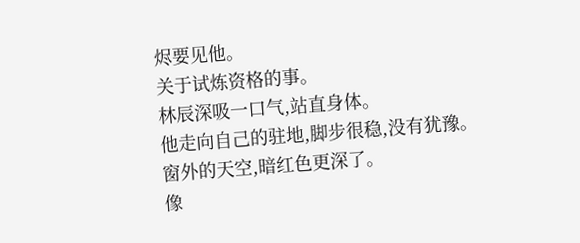烬要见他。
关于试炼资格的事。
林辰深吸一口气,站直身体。
他走向自己的驻地,脚步很稳,没有犹豫。
窗外的天空,暗红色更深了。
像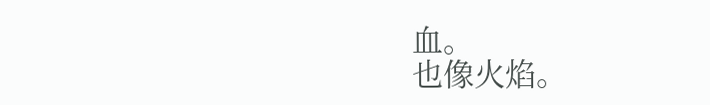血。
也像火焰。